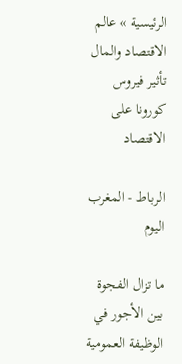الرئيسية » عالم الاقتصاد والمال
تأثير فيروس كورونا على الاقتصاد

الرباط - المغرب اليوم

ما تزال الفجوة بين الأجور في الوظيفة العمومية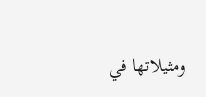ومثيلاتها في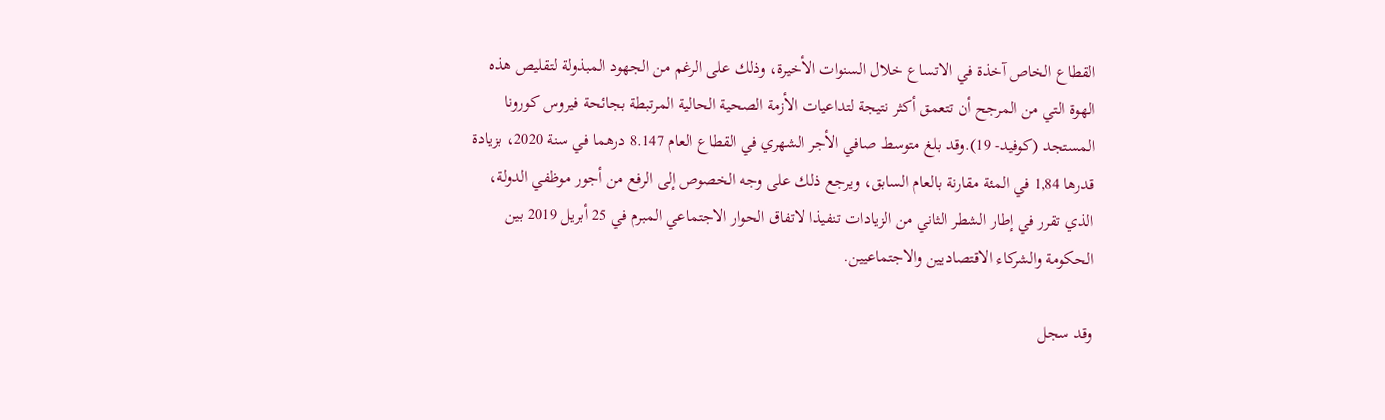القطاع الخاص آخذة في الاتساع خلال السنوات الأخيرة، وذلك على الرغم من الجهود المبذولة لتقليص هذه الهوة التي من المرجح أن تتعمق أكثر نتيجة لتداعيات الأزمة الصحية الحالية المرتبطة بجائحة فيروس كورونا المستجد (كوفيد- 19).وقد بلغ متوسط صافي الأجر الشهري في القطاع العام 8.147 درهما في سنة 2020، بزيادة قدرها 1,84 في المئة مقارنة بالعام السابق، ويرجع ذلك على وجه الخصوص إلى الرفع من أجور موظفي الدولة، الذي تقرر في إطار الشطر الثاني من الزيادات تنفيذا لاتفاق الحوار الاجتماعي المبرم في 25 أبريل 2019 بين الحكومة والشركاء الاقتصاديين والاجتماعيين.

وقد سجل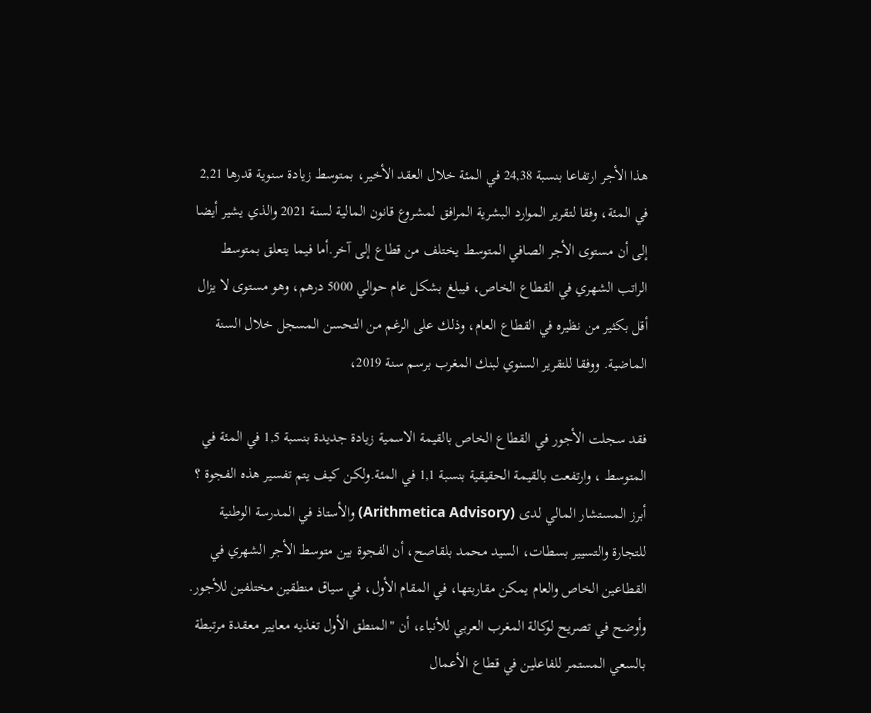هذا الأجر ارتفاعا بنسبة 24,38 في المئة خلال العقد الأخير، بمتوسط زيادة سنوية قدرها 2,21 في المئة، وفقا لتقرير الموارد البشرية المرافق لمشروع قانون المالية لسنة 2021 والذي يشير أيضا إلى أن مستوى الأجر الصافي المتوسط يختلف من قطاع إلى آخر.أما فيما يتعلق بمتوسط الراتب الشهري في القطاع الخاص، فيبلغ بشكل عام حوالي 5000 درهم، وهو مستوى لا يزال أقل بكثير من نظيره في القطاع العام، وذلك على الرغم من التحسن المسجل خلال السنة الماضية. ووفقا للتقرير السنوي لبنك المغرب برسم سنة 2019،

فقد سجلت الأجور في القطاع الخاص بالقيمة الاسمية زيادة جديدة بنسبة 1,5 في المئة في المتوسط ، وارتفعت بالقيمة الحقيقية بنسبة 1,1 في المئة.ولكن كيف يتم تفسير هذه الفجوة ؟ أبرز المستشار المالي لدى (Arithmetica Advisory) والأستاذ في المدرسة الوطنية للتجارة والتسيير بسطات، السيد محمد بلقاصح، أن الفجوة بين متوسط الأجر الشهري في القطاعين الخاص والعام يمكن مقاربتها، في المقام الأول، في سياق منطقين مختلفين للأجور. وأوضح في تصريح لوكالة المغرب العربي للأنباء، أن "المنطق الأول تغذيه معايير معقدة مرتبطة بالسعي المستمر للفاعلين في قطاع الأعمال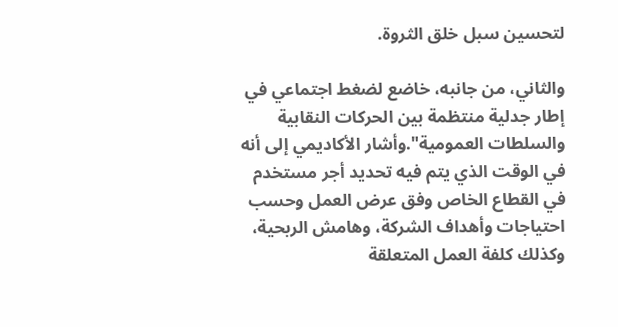لتحسين سبل خلق الثروة.

والثاني، من جانبه، خاضع لضغط اجتماعي في إطار جدلية منتظمة بين الحركات النقابية والسلطات العمومية".وأشار الأكاديمي إلى أنه في الوقت الذي يتم فيه تحديد أجر مستخدم في القطاع الخاص وفق عرض العمل وحسب احتياجات وأهداف الشركة، وهامش الربحية، وكذلك كلفة العمل المتعلقة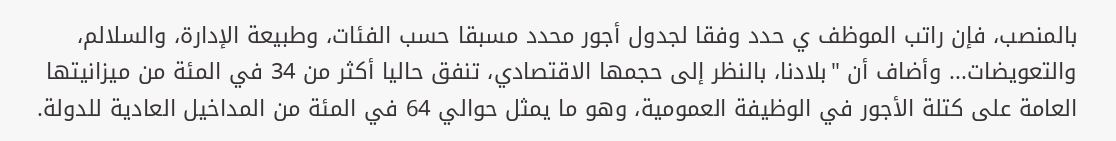بالمنصب، فإن راتب الموظف ي حدد وفقا لجدول أجور محدد مسبقا حسب الفئات، وطبيعة الإدارة، والسلالم، والتعويضات... وأضاف أن "بلادنا، بالنظر إلى حجمها الاقتصادي، تنفق حاليا أكثر من 34 في المئة من ميزانيتها العامة على كتلة الأجور في الوظيفة العمومية، وهو ما يمثل حوالي 64 في المئة من المداخيل العادية للدولة.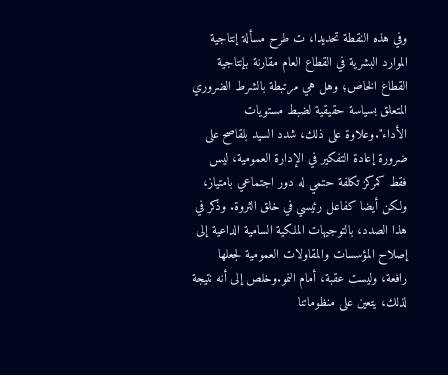وفي هذه النقطة تحديدا، ت طرح مسألة إنتاجية الموارد البشرية في القطاع العام مقارنة بإنتاجية القطاع الخاص؛ وهل هي مرتبطة بالشرط الضروري المتعلق بسياسة حقيقية لضبط مستويات الأداء".وعلاوة على ذلك، شدد السيد بلقاصح على ضرورة إعادة التفكير في الإدارة العمومية، ليس فقط كمركز تكلفة حتمي له دور اجتماعي بامتياز، ولكن أيضا كفاعل رئيسي في خلق الثروة. وذكر في هذا الصدد، بالتوجيهات الملكية السامية الداعية إلى إصلاح المؤسسات والمقاولات العمومية لجعلها رافعة، وليست عقبة، أمام النمو.وخلص إلى أنه نتيجة لذلك، يتعين على منظوماتنا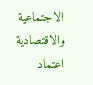الاجتماعية والاقتصادية اعتماد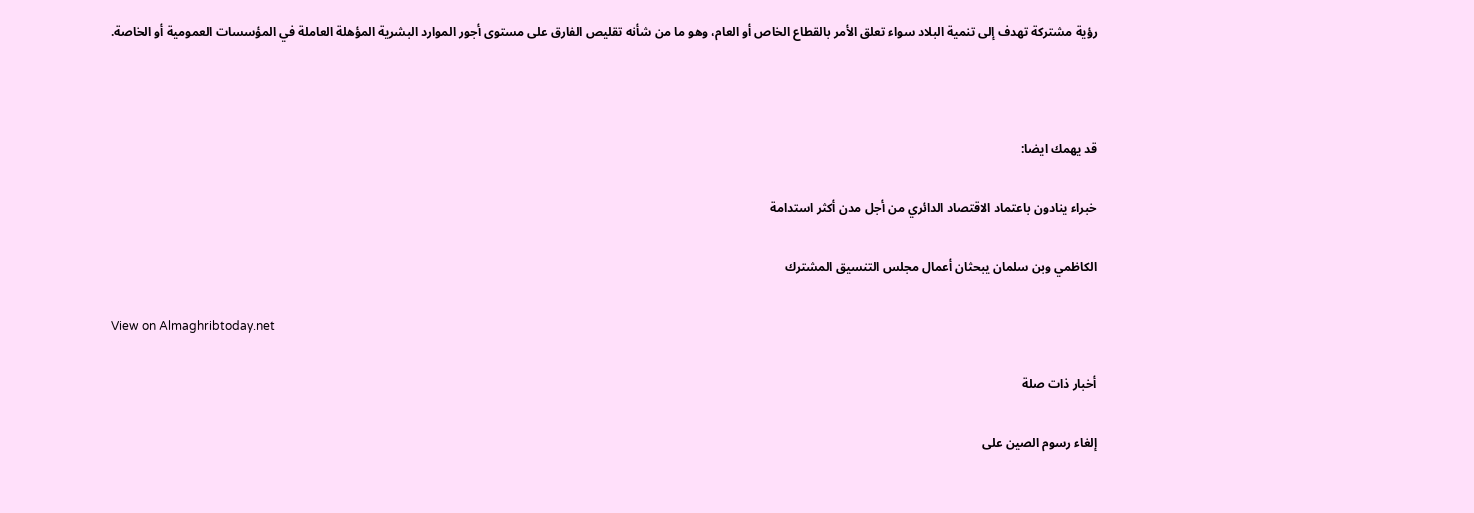رؤية مشتركة تهدف إلى تنمية البلاد سواء تعلق الأمر بالقطاع الخاص أو العام، وهو ما من شأنه تقليص الفارق على مستوى أجور الموارد البشرية المؤهلة العاملة في المؤسسات العمومية أو الخاصة.



قد يهمك ايضا:

خبراء ينادون باعتماد الاقتصاد الدائري من أجل مدن أكثر استدامة

الكاظمي وبن سلمان يبحثان أعمال مجلس التنسيق المشترك

View on Almaghribtoday.net

أخبار ذات صلة

إلغاء رسوم الصين على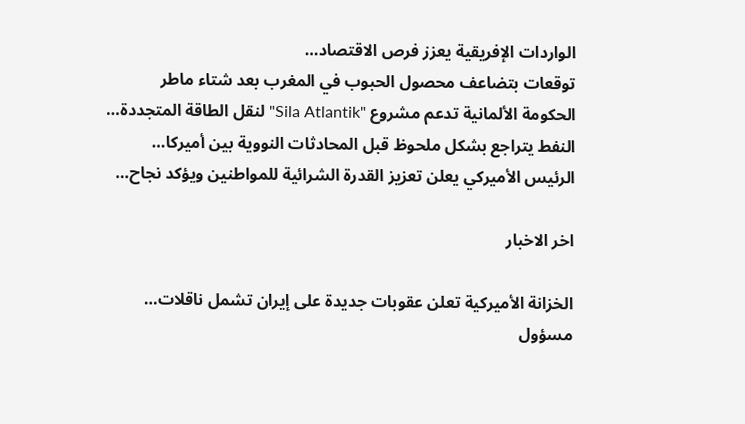الواردات الإفريقية يعزز فرص الاقتصاد…
توقعات بتضاعف محصول الحبوب في المغرب بعد شتاء ماطر
الحكومة الألمانية تدعم مشروع "Sila Atlantik" لنقل الطاقة المتجددة…
النفط يتراجع بشكل ملحوظ قبل المحادثات النووية بين أميركا…
الرئيس الأميركي يعلن تعزيز القدرة الشرائية للمواطنين ويؤكد نجاح…

اخر الاخبار

الخزانة الأميركية تعلن عقوبات جديدة على إيران تشمل ناقلات…
مسؤول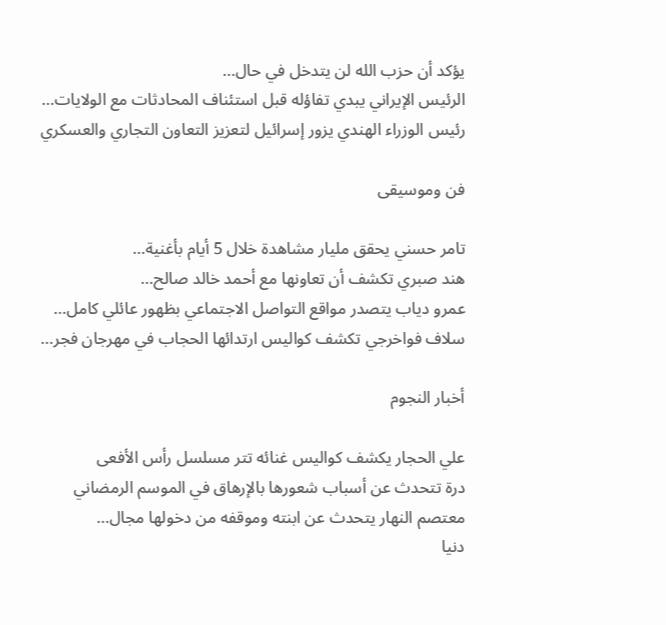يؤكد أن حزب الله لن يتدخل في حال…
الرئيس الإيراني يبدي تفاؤله قبل استئناف المحادثات مع الولايات…
رئيس الوزراء الهندي يزور إسرائيل لتعزيز التعاون التجاري والعسكري

فن وموسيقى

تامر حسني يحقق مليار مشاهدة خلال 5 أيام بأغنية…
هند صبري تكشف أن تعاونها مع أحمد خالد صالح…
عمرو دياب يتصدر مواقع التواصل الاجتماعي بظهور عائلي كامل…
سلاف فواخرجي تكشف كواليس ارتدائها الحجاب في مهرجان فجر…

أخبار النجوم

علي الحجار يكشف كواليس غنائه تتر مسلسل رأس الأفعى
درة تتحدث عن أسباب شعورها بالإرهاق في الموسم الرمضاني
معتصم النهار يتحدث عن ابنته وموقفه من دخولها مجال…
دنيا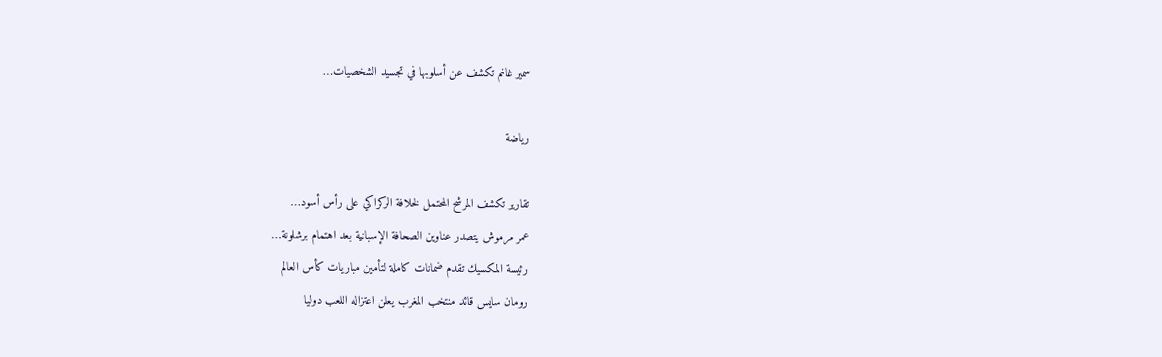سمير غانم تكشف عن أسلوبها في تجسيد الشخصيات…

رياضة

تقارير تكشف المرشح المحتمل لخلافة الركراكي على رأس أسود…
عمر مرموش يتصدر عناوين الصحافة الإسبانية بعد اهتمام برشلونة…
رئيسة المكسيك تقدم ضمانات كاملة لتأمين مباريات كأس العالم
رومان سايس قائد منتخب المغرب يعلن اعتزاله اللعب دوليا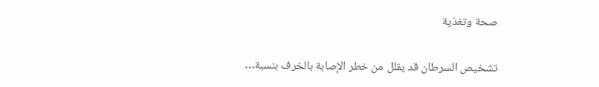صحة وتغذية

تشخيص السرطان قد يقلل من خطر الإصابة بالخرف بنسبة…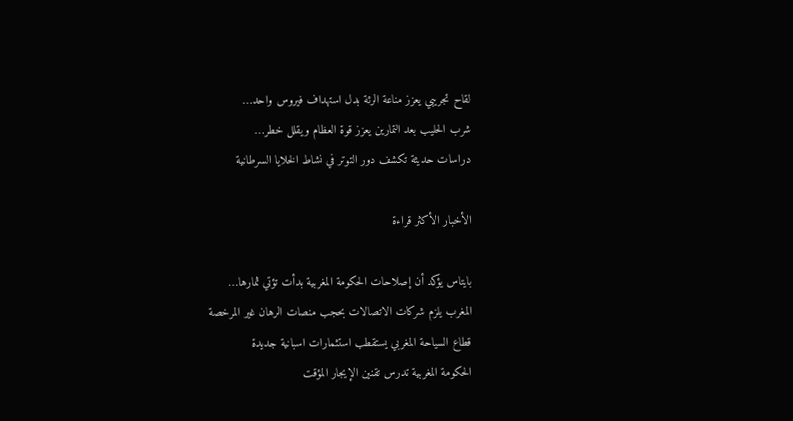لقاح تجريبي يعزز مناعة الرئة بدل استهداف فيروس واحد…
شرب الحليب بعد التمارين يعزز قوة العظام ويقلل خطر…
دراسات حديثة تكشف دور التوتر في نشاط الخلايا السرطانية

الأخبار الأكثر قراءة

بايتاس يؤكد أن إصلاحات الحكومة المغربية بدأت تؤتي ثمارها…
المغرب يلزم شركات الاتصالات بحجب منصات الرهان غير المرخصة
قطاع السياحة المغربي يستقطب استثمارات اسبانية جديدة
الحكومة المغربية تدرس تقنين الإيجار المؤقت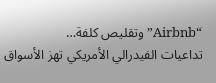“Airbnb” وتقليص كلفة…
تداعيات الفيدرالي الأمريكي تهز الأسواق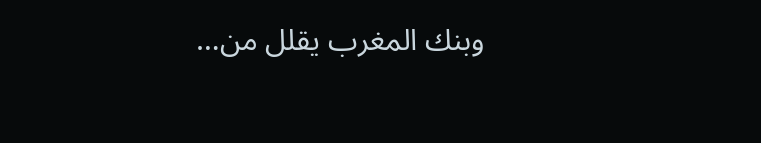وبنك المغرب يقلل من…